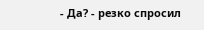- Да? - резко спросил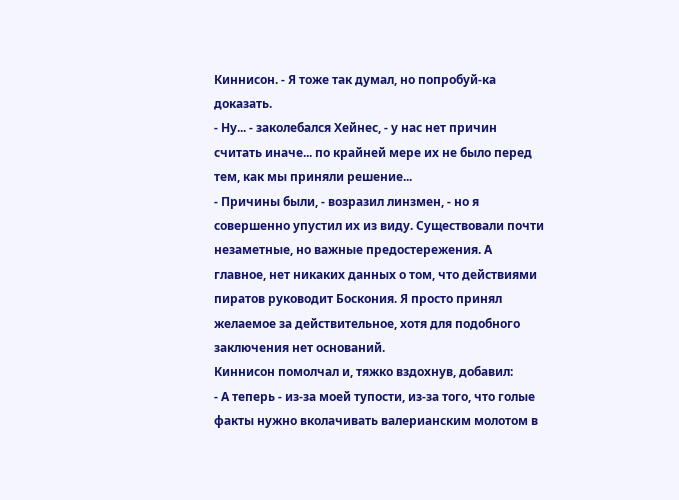Киннисон. - Я тоже так думал, но попробуй-ка доказать.
- Ну... - заколебался Хейнес, - у нас нет причин считать иначе... по крайней мере их не было перед тем, как мы приняли решение...
- Причины были, - возразил линзмен, - но я совершенно упустил их из виду. Существовали почти незаметные, но важные предостережения. А главное, нет никаких данных о том, что действиями пиратов руководит Боскония. Я просто принял желаемое за действительное, хотя для подобного заключения нет оснований.
Киннисон помолчал и, тяжко вздохнув, добавил:
- А теперь - из-за моей тупости, из-за того, что голые факты нужно вколачивать валерианским молотом в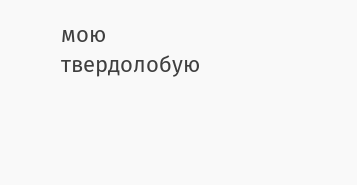мою твердолобую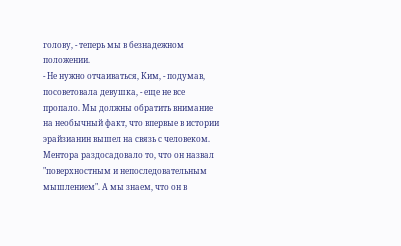голову, - теперь мы в безнадежном положении.
- Не нужно отчаиваться, Ким, - подумав, посоветовала девушка, - еще не все пропало. Мы должны обратить внимание на необычный факт, что впервые в истории эрайзианин вышел на связь с человеком. Ментора раздосадовало то, что он назвал "поверхностным и непоследовательным мышлением". А мы знаем, что он в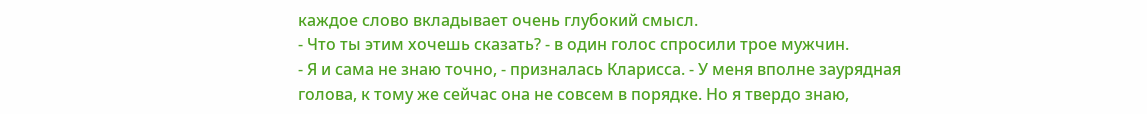каждое слово вкладывает очень глубокий смысл.
- Что ты этим хочешь сказать? - в один голос спросили трое мужчин.
- Я и сама не знаю точно, - призналась Кларисса. - У меня вполне заурядная голова, к тому же сейчас она не совсем в порядке. Но я твердо знаю,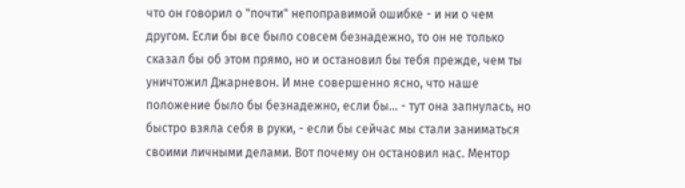что он говорил о "почти" непоправимой ошибке - и ни о чем другом. Если бы все было совсем безнадежно, то он не только сказал бы об этом прямо, но и остановил бы тебя прежде, чем ты уничтожил Джарневон. И мне совершенно ясно, что наше положение было бы безнадежно, если бы... - тут она запнулась, но быстро взяла себя в руки, - если бы сейчас мы стали заниматься своими личными делами. Вот почему он остановил нас. Ментор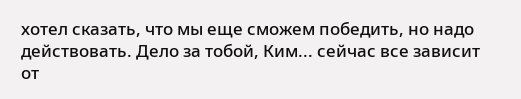хотел сказать, что мы еще сможем победить, но надо действовать. Дело за тобой, Ким... сейчас все зависит от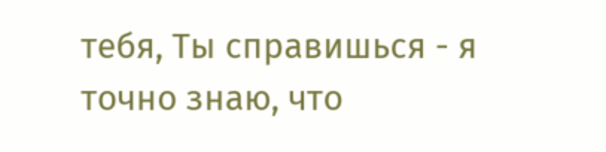тебя, Ты справишься - я точно знаю, что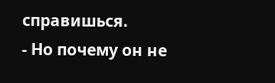справишься.
- Но почему он не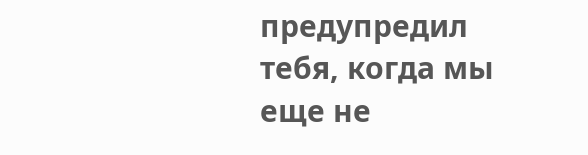предупредил тебя, когда мы еще не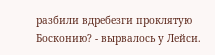разбили вдребезги проклятую Босконию? - вырвалось у Лейси.